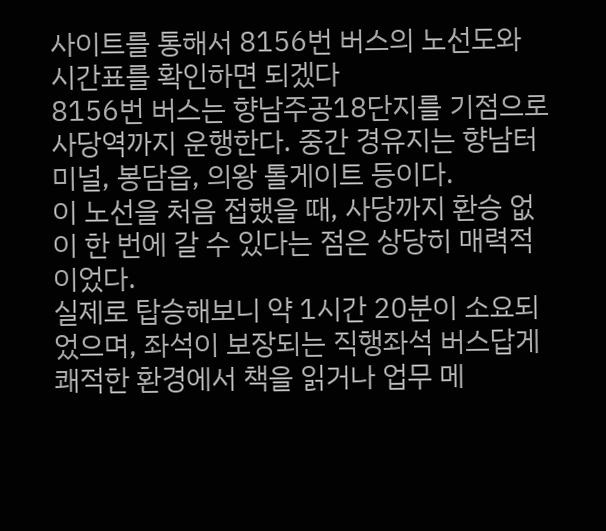사이트를 통해서 8156번 버스의 노선도와 시간표를 확인하면 되겠다
8156번 버스는 향남주공18단지를 기점으로 사당역까지 운행한다. 중간 경유지는 향남터미널, 봉담읍, 의왕 톨게이트 등이다.
이 노선을 처음 접했을 때, 사당까지 환승 없이 한 번에 갈 수 있다는 점은 상당히 매력적이었다.
실제로 탑승해보니 약 1시간 20분이 소요되었으며, 좌석이 보장되는 직행좌석 버스답게 쾌적한 환경에서 책을 읽거나 업무 메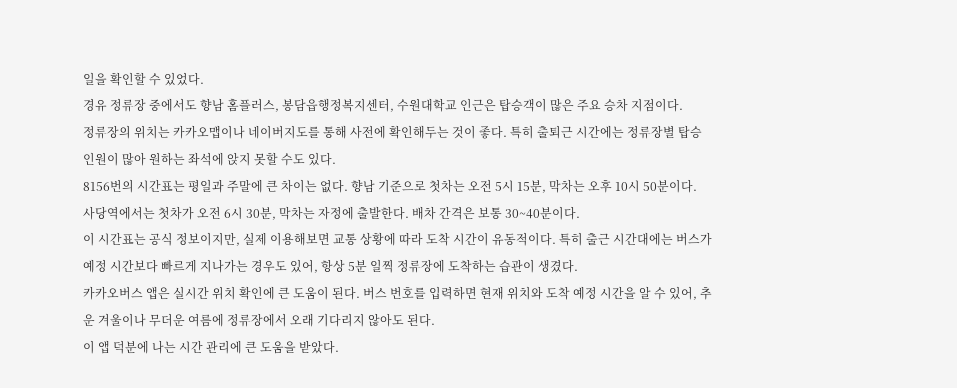일을 확인할 수 있었다.
경유 정류장 중에서도 향남 홈플러스, 봉담읍행정복지센터, 수원대학교 인근은 탑승객이 많은 주요 승차 지점이다.
정류장의 위치는 카카오맵이나 네이버지도를 통해 사전에 확인해두는 것이 좋다. 특히 출퇴근 시간에는 정류장별 탑승 인원이 많아 원하는 좌석에 앉지 못할 수도 있다.
8156번의 시간표는 평일과 주말에 큰 차이는 없다. 향남 기준으로 첫차는 오전 5시 15분, 막차는 오후 10시 50분이다.
사당역에서는 첫차가 오전 6시 30분, 막차는 자정에 출발한다. 배차 간격은 보통 30~40분이다.
이 시간표는 공식 정보이지만, 실제 이용해보면 교통 상황에 따라 도착 시간이 유동적이다. 특히 출근 시간대에는 버스가 예정 시간보다 빠르게 지나가는 경우도 있어, 항상 5분 일찍 정류장에 도착하는 습관이 생겼다.
카카오버스 앱은 실시간 위치 확인에 큰 도움이 된다. 버스 번호를 입력하면 현재 위치와 도착 예정 시간을 알 수 있어, 추운 겨울이나 무더운 여름에 정류장에서 오래 기다리지 않아도 된다.
이 앱 덕분에 나는 시간 관리에 큰 도움을 받았다.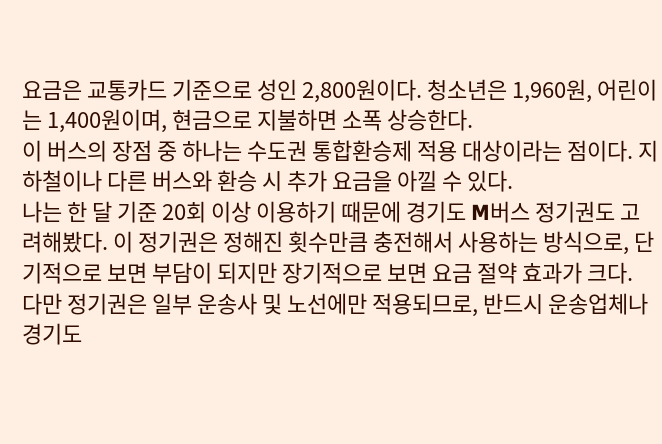요금은 교통카드 기준으로 성인 2,800원이다. 청소년은 1,960원, 어린이는 1,400원이며, 현금으로 지불하면 소폭 상승한다.
이 버스의 장점 중 하나는 수도권 통합환승제 적용 대상이라는 점이다. 지하철이나 다른 버스와 환승 시 추가 요금을 아낄 수 있다.
나는 한 달 기준 20회 이상 이용하기 때문에 경기도 M버스 정기권도 고려해봤다. 이 정기권은 정해진 횟수만큼 충전해서 사용하는 방식으로, 단기적으로 보면 부담이 되지만 장기적으로 보면 요금 절약 효과가 크다.
다만 정기권은 일부 운송사 및 노선에만 적용되므로, 반드시 운송업체나 경기도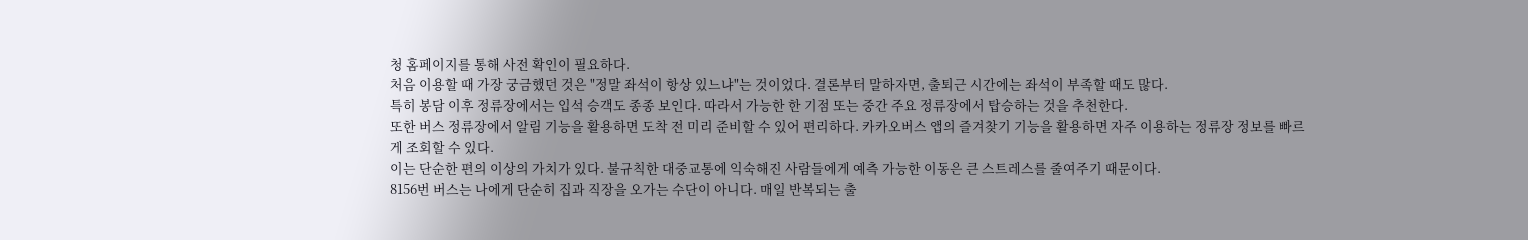청 홈페이지를 통해 사전 확인이 필요하다.
처음 이용할 때 가장 궁금했던 것은 "정말 좌석이 항상 있느냐"는 것이었다. 결론부터 말하자면, 출퇴근 시간에는 좌석이 부족할 때도 많다.
특히 봉담 이후 정류장에서는 입석 승객도 종종 보인다. 따라서 가능한 한 기점 또는 중간 주요 정류장에서 탑승하는 것을 추천한다.
또한 버스 정류장에서 알림 기능을 활용하면 도착 전 미리 준비할 수 있어 편리하다. 카카오버스 앱의 즐겨찾기 기능을 활용하면 자주 이용하는 정류장 정보를 빠르게 조회할 수 있다.
이는 단순한 편의 이상의 가치가 있다. 불규칙한 대중교통에 익숙해진 사람들에게 예측 가능한 이동은 큰 스트레스를 줄여주기 때문이다.
8156번 버스는 나에게 단순히 집과 직장을 오가는 수단이 아니다. 매일 반복되는 출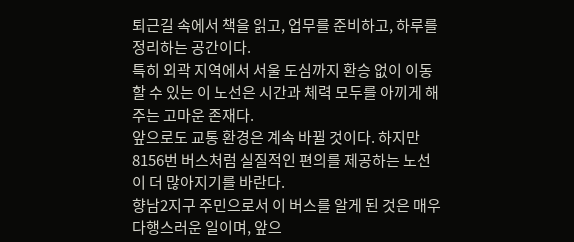퇴근길 속에서 책을 읽고, 업무를 준비하고, 하루를 정리하는 공간이다.
특히 외곽 지역에서 서울 도심까지 환승 없이 이동할 수 있는 이 노선은 시간과 체력 모두를 아끼게 해주는 고마운 존재다.
앞으로도 교통 환경은 계속 바뀔 것이다. 하지만 8156번 버스처럼 실질적인 편의를 제공하는 노선이 더 많아지기를 바란다.
향남2지구 주민으로서 이 버스를 알게 된 것은 매우 다행스러운 일이며, 앞으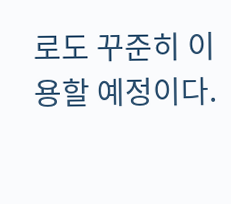로도 꾸준히 이용할 예정이다.